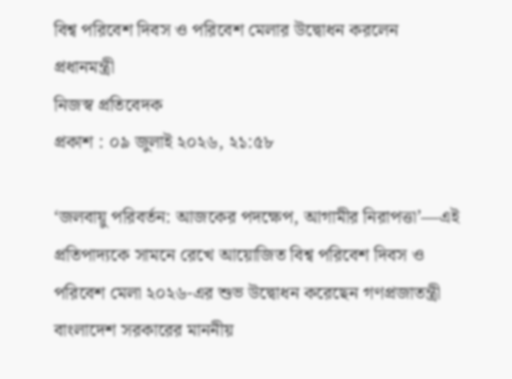বিশ্ব পরিবেশ দিবস ও পরিবেশ মেলার উদ্বোধন করলেন প্রধানমন্ত্রী
নিজস্ব প্রতিবেদক
প্রকাশ : ০৯ জুলাই ২০২৬, ২১:৫৮

‘জলবায়ু পরিবর্তন: আজকের পদক্ষেপ, আগামীর নিরাপত্তা’—এই প্রতিপাদ্যকে সামনে রেখে আয়োজিত বিশ্ব পরিবেশ দিবস ও পরিবেশ মেলা ২০২৬-এর শুভ উদ্বোধন করেছেন গণপ্রজাতন্ত্রী বাংলাদেশ সরকারের মাননীয়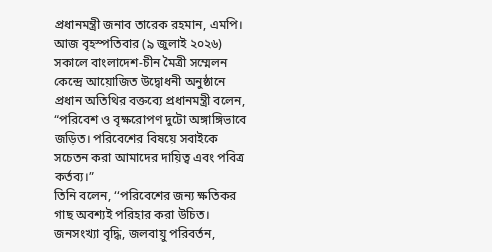প্রধানমন্ত্রী জনাব তারেক রহমান, এমপি।
আজ বৃহস্পতিবার (৯ জুলাই ২০২৬) সকালে বাংলাদেশ-চীন মৈত্রী সম্মেলন কেন্দ্রে আয়োজিত উদ্বোধনী অনুষ্ঠানে প্রধান অতিথির বক্তব্যে প্রধানমন্ত্রী বলেন, “পরিবেশ ও বৃক্ষরোপণ দুটো অঙ্গাঙ্গিভাবে জড়িত। পরিবেশের বিষয়ে সবাইকে সচেতন করা আমাদের দায়িত্ব এবং পবিত্র কর্তব্য।”
তিনি বলেন, ‘‘পরিবেশের জন্য ক্ষতিকর গাছ অবশ্যই পরিহার করা উচিত। জনসংখ্যা বৃদ্ধি, জলবায়ু পরিবর্তন,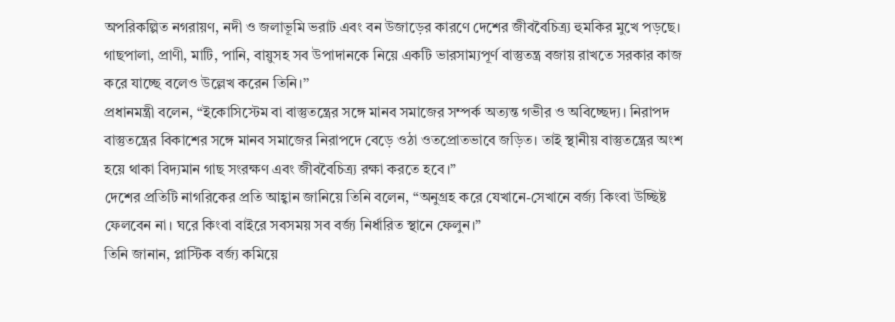অপরিকল্পিত নগরায়ণ, নদী ও জলাভূমি ভরাট এবং বন উজাড়ের কারণে দেশের জীববৈচিত্র্য হুমকির মুখে পড়ছে। গাছপালা, প্রাণী, মাটি, পানি, বায়ুসহ সব উপাদানকে নিয়ে একটি ভারসাম্যপূর্ণ বাস্তুতন্ত্র বজায় রাখতে সরকার কাজ করে যাচ্ছে বলেও উল্লেখ করেন তিনি।’’
প্রধানমন্ত্রী বলেন, “ইকোসিস্টেম বা বাস্তুতন্ত্রের সঙ্গে মানব সমাজের সম্পর্ক অত্যন্ত গভীর ও অবিচ্ছেদ্য। নিরাপদ বাস্তুতন্ত্রের বিকাশের সঙ্গে মানব সমাজের নিরাপদে বেড়ে ওঠা ওতপ্রোতভাবে জড়িত। তাই স্থানীয় বাস্তুতন্ত্রের অংশ হয়ে থাকা বিদ্যমান গাছ সংরক্ষণ এবং জীববৈচিত্র্য রক্ষা করতে হবে।”
দেশের প্রতিটি নাগরিকের প্রতি আহ্বান জানিয়ে তিনি বলেন, “অনুগ্রহ করে যেখানে-সেখানে বর্জ্য কিংবা উচ্ছিষ্ট ফেলবেন না। ঘরে কিংবা বাইরে সবসময় সব বর্জ্য নির্ধারিত স্থানে ফেলুন।”
তিনি জানান, প্লাস্টিক বর্জ্য কমিয়ে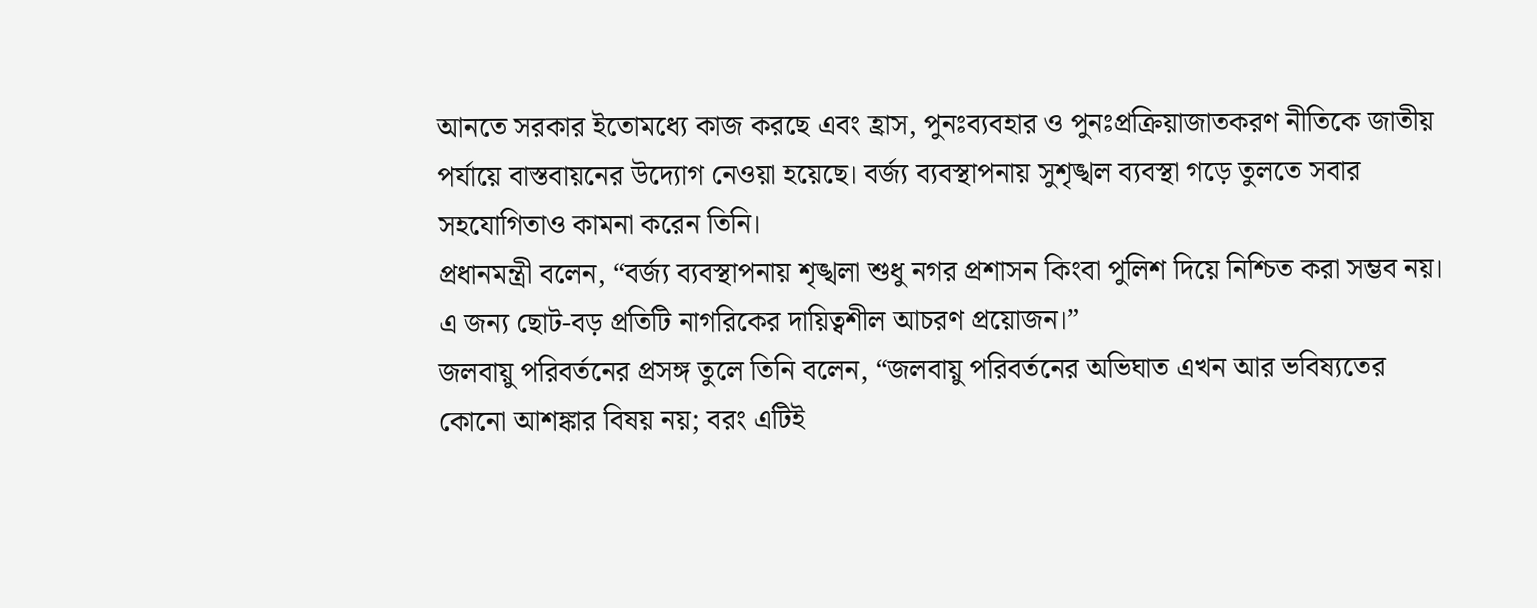আনতে সরকার ইতোমধ্যে কাজ করছে এবং হ্রাস, পুনঃব্যবহার ও পুনঃপ্রক্রিয়াজাতকরণ নীতিকে জাতীয় পর্যায়ে বাস্তবায়নের উদ্যোগ নেওয়া হয়েছে। বর্জ্য ব্যবস্থাপনায় সুশৃঙ্খল ব্যবস্থা গড়ে তুলতে সবার সহযোগিতাও কামনা করেন তিনি।
প্রধানমন্ত্রী বলেন, “বর্জ্য ব্যবস্থাপনায় শৃঙ্খলা শুধু নগর প্রশাসন কিংবা পুলিশ দিয়ে নিশ্চিত করা সম্ভব নয়। এ জন্য ছোট-বড় প্রতিটি নাগরিকের দায়িত্বশীল আচরণ প্রয়োজন।”
জলবায়ু পরিবর্তনের প্রসঙ্গ তুলে তিনি বলেন, “জলবায়ু পরিবর্তনের অভিঘাত এখন আর ভবিষ্যতের কোনো আশঙ্কার বিষয় নয়; বরং এটিই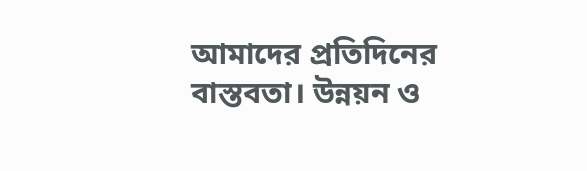আমাদের প্রতিদিনের বাস্তবতা। উন্নয়ন ও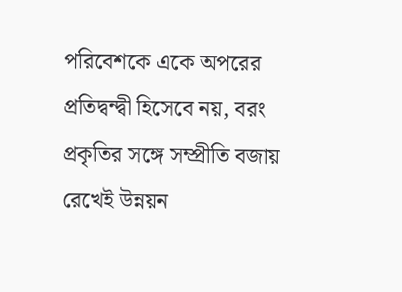পরিবেশকে একে অপরের প্রতিদ্বন্দ্বী হিসেবে নয়, বরং প্রকৃতির সঙ্গে সম্প্রীতি বজায় রেখেই উন্নয়ন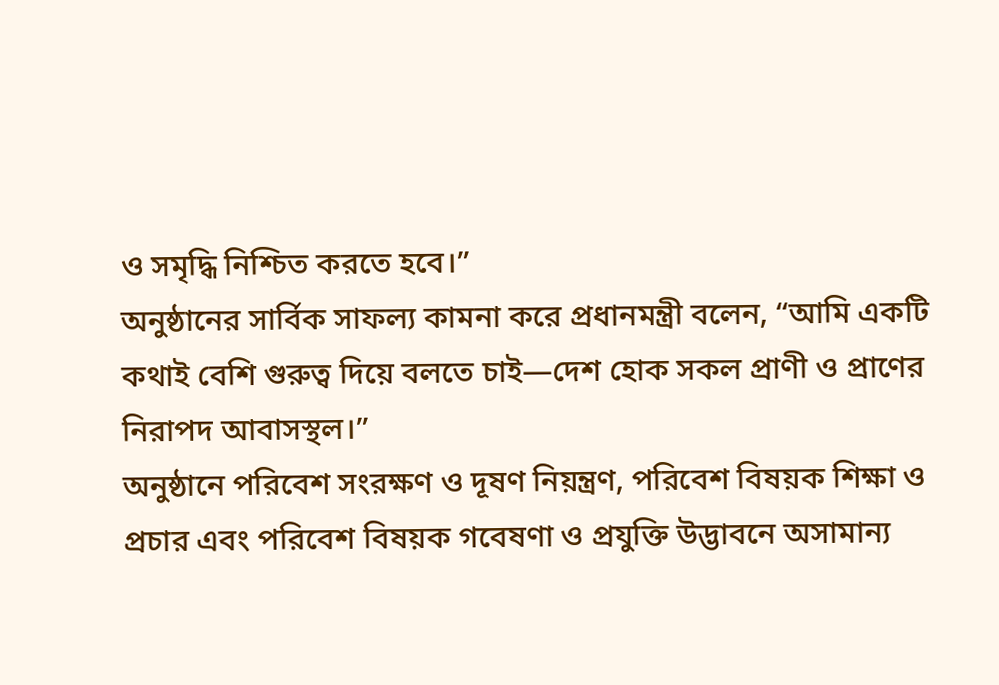ও সমৃদ্ধি নিশ্চিত করতে হবে।”
অনুষ্ঠানের সার্বিক সাফল্য কামনা করে প্রধানমন্ত্রী বলেন, “আমি একটি কথাই বেশি গুরুত্ব দিয়ে বলতে চাই—দেশ হোক সকল প্রাণী ও প্রাণের নিরাপদ আবাসস্থল।”
অনুষ্ঠানে পরিবেশ সংরক্ষণ ও দূষণ নিয়ন্ত্রণ, পরিবেশ বিষয়ক শিক্ষা ও প্রচার এবং পরিবেশ বিষয়ক গবেষণা ও প্রযুক্তি উদ্ভাবনে অসামান্য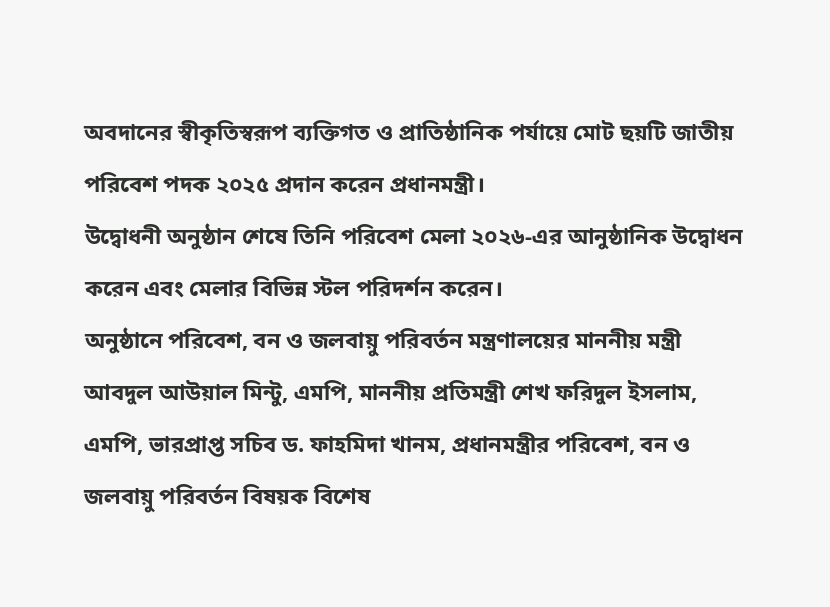অবদানের স্বীকৃতিস্বরূপ ব্যক্তিগত ও প্রাতিষ্ঠানিক পর্যায়ে মোট ছয়টি জাতীয় পরিবেশ পদক ২০২৫ প্রদান করেন প্রধানমন্ত্রী।
উদ্বোধনী অনুষ্ঠান শেষে তিনি পরিবেশ মেলা ২০২৬-এর আনুষ্ঠানিক উদ্বোধন করেন এবং মেলার বিভিন্ন স্টল পরিদর্শন করেন।
অনুষ্ঠানে পরিবেশ, বন ও জলবায়ু পরিবর্তন মন্ত্রণালয়ের মাননীয় মন্ত্রী আবদুল আউয়াল মিন্টু, এমপি, মাননীয় প্রতিমন্ত্রী শেখ ফরিদুল ইসলাম, এমপি, ভারপ্রাপ্ত সচিব ড. ফাহমিদা খানম, প্রধানমন্ত্রীর পরিবেশ, বন ও জলবায়ু পরিবর্তন বিষয়ক বিশেষ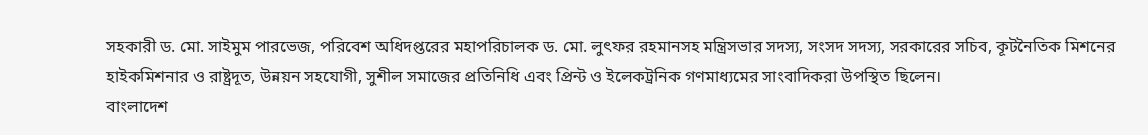সহকারী ড. মো. সাইমুম পারভেজ, পরিবেশ অধিদপ্তরের মহাপরিচালক ড. মো. লুৎফর রহমানসহ মন্ত্রিসভার সদস্য, সংসদ সদস্য, সরকারের সচিব, কূটনৈতিক মিশনের হাইকমিশনার ও রাষ্ট্রদূত, উন্নয়ন সহযোগী, সুশীল সমাজের প্রতিনিধি এবং প্রিন্ট ও ইলেকট্রনিক গণমাধ্যমের সাংবাদিকরা উপস্থিত ছিলেন।
বাংলাদেশ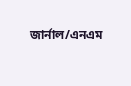জার্নাল/এনএম